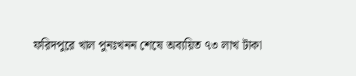ফরিদপুরে খাল পুনঃখনন শেষে অব্যয়িত ৭৩ লাখ টাকা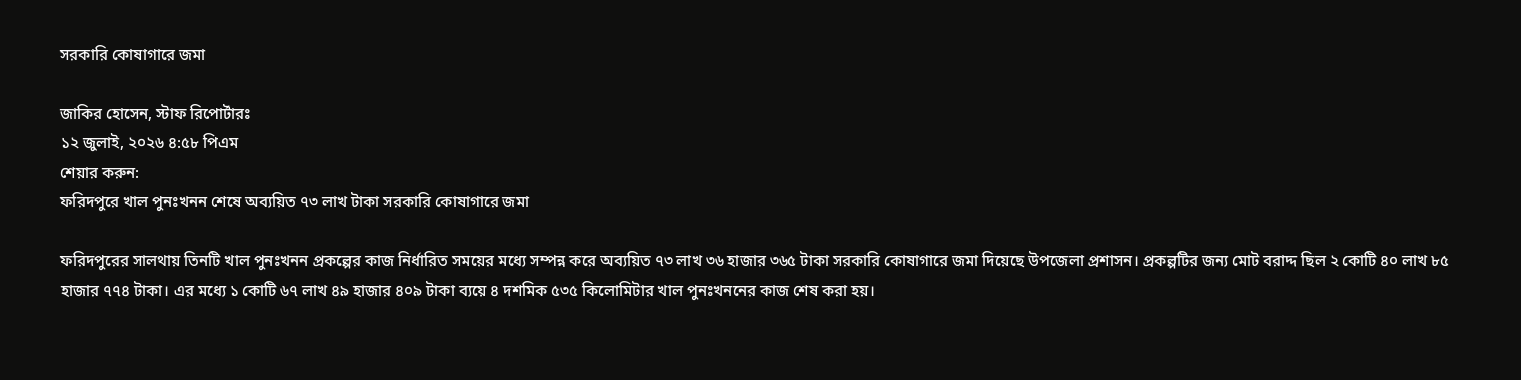সরকারি কোষাগারে জমা

জাকির হোসেন, স্টাফ রিপোর্টারঃ
১২ জুলাই, ২০২৬ ৪:৫৮ পিএম
শেয়ার করুন:
ফরিদপুরে খাল পুনঃখনন শেষে অব্যয়িত ৭৩ লাখ টাকা সরকারি কোষাগারে জমা

ফরিদপুরের সালথায় তিনটি খাল পুনঃখনন প্রকল্পের কাজ নির্ধারিত সময়ের মধ্যে সম্পন্ন করে অব্যয়িত ৭৩ লাখ ৩৬ হাজার ৩৬৫ টাকা সরকারি কোষাগারে জমা দিয়েছে উপজেলা প্রশাসন। প্রকল্পটির জন্য মোট বরাদ্দ ছিল ২ কোটি ৪০ লাখ ৮৫ হাজার ৭৭৪ টাকা। এর মধ্যে ১ কোটি ৬৭ লাখ ৪৯ হাজার ৪০৯ টাকা ব্যয়ে ৪ দশমিক ৫৩৫ কিলোমিটার খাল পুনঃখননের কাজ শেষ করা হয়।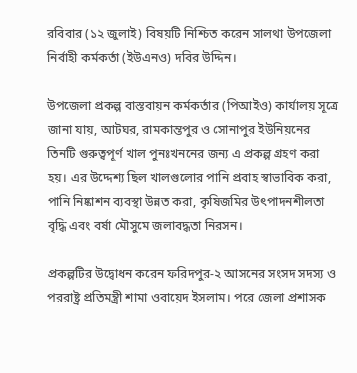রবিবার (১২ জুলাই) বিষয়টি নিশ্চিত করেন সালথা উপজেলা নির্বাহী কর্মকর্তা (ইউএনও) দবির উদ্দিন।

উপজেলা প্রকল্প বাস্তবায়ন কর্মকর্তার (পিআইও) কার্যালয় সূত্রে জানা যায়, আটঘর, রামকান্তপুর ও সোনাপুর ইউনিয়নের তিনটি গুরুত্বপূর্ণ খাল পুনঃখননের জন্য এ প্রকল্প গ্রহণ করা হয়। এর উদ্দেশ্য ছিল খালগুলোর পানি প্রবাহ স্বাভাবিক করা, পানি নিষ্কাশন ব্যবস্থা উন্নত করা, কৃষিজমির উৎপাদনশীলতা বৃদ্ধি এবং বর্ষা মৌসুমে জলাবদ্ধতা নিরসন।

প্রকল্পটির উদ্বোধন করেন ফরিদপুর-২ আসনের সংসদ সদস্য ও পররাষ্ট্র প্রতিমন্ত্রী শামা ওবায়েদ ইসলাম। পরে জেলা প্রশাসক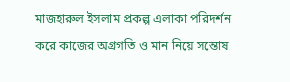মাজহারুল ইসলাম প্রকল্প এলাকা পরিদর্শন করে কাজের অগ্রগতি ও মান নিয়ে সন্তোষ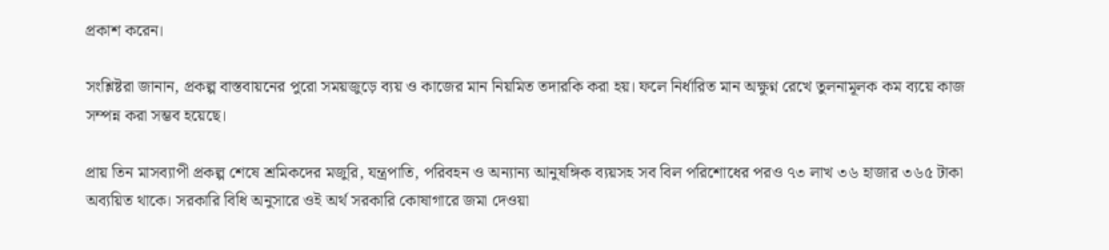প্রকাশ করেন।

সংশ্লিষ্টরা জানান, প্রকল্প বাস্তবায়নের পুরো সময়জুড়ে ব্যয় ও কাজের মান নিয়মিত তদারকি করা হয়। ফলে নির্ধারিত মান অক্ষুণ্ন রেখে তুলনামূলক কম ব্যয়ে কাজ সম্পন্ন করা সম্ভব হয়েছে।

প্রায় তিন মাসব্যাপী প্রকল্প শেষে শ্রমিকদের মজুরি, যন্ত্রপাতি, পরিবহন ও অন্যান্য আনুষঙ্গিক ব্যয়সহ সব বিল পরিশোধের পরও ৭৩ লাখ ৩৬ হাজার ৩৬৫ টাকা অব্যয়িত থাকে। সরকারি বিধি অনুসারে ওই অর্থ সরকারি কোষাগারে জমা দেওয়া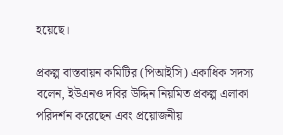হয়েছে।

প্রকল্প বাস্তবায়ন কমিটির (পিআইসি) একাধিক সদস্য বলেন, ইউএনও দবির উদ্দিন নিয়মিত প্রকল্প এলাকা পরিদর্শন করেছেন এবং প্রয়োজনীয়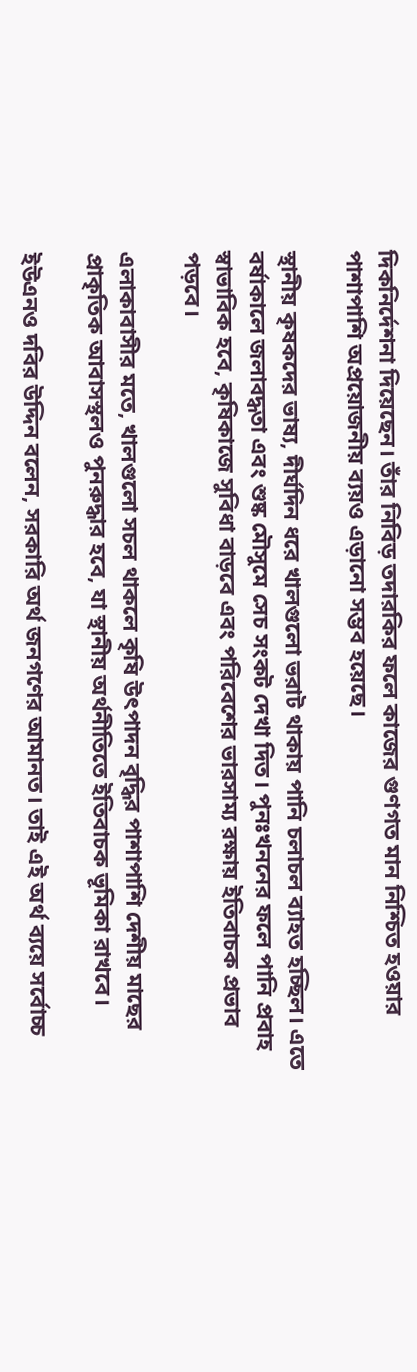দিকনির্দেশনা দিয়েছেন। তাঁর নিবিড় তদারকির ফলে কাজের গুণগত মান নিশ্চিত হওয়ার পাশাপাশি অপ্রয়োজনীয় ব্যয়ও এড়ানো সম্ভব হয়েছে।

স্থানীয় কৃষকদের ভাষ্য, দীর্ঘদিন ধরে খালগুলো ভরাট থাকায় পানি চলাচল ব্যাহত হচ্ছিল। এতে বর্ষাকালে জলাবদ্ধতা এবং শুষ্ক মৌসুমে সেচ সংকট দেখা দিত। পুনঃখননের ফলে পানি প্রবাহ স্বাভাবিক হবে, কৃষিকাজে সুবিধা বাড়বে এবং পরিবেশের ভারসাম্য রক্ষায় ইতিবাচক প্রভাব পড়বে।

এলাকাবাসীর মতে, খালগুলো সচল থাকলে কৃষি উৎপাদন বৃদ্ধির পাশাপাশি দেশীয় মাছের প্রাকৃতিক আবাসস্থলও পুনরুদ্ধার হবে, যা স্থানীয় অর্থনীতিতে ইতিবাচক ভূমিকা রাখবে।

ইউএনও দবির উদ্দিন বলেন, সরকারি অর্থ জনগণের আমানত। তাই এই অর্থ ব্যয়ে সর্বোচ্চ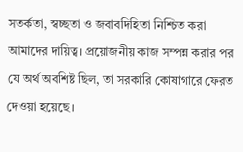সতর্কতা, স্বচ্ছতা ও জবাবদিহিতা নিশ্চিত করা আমাদের দায়িত্ব। প্রয়োজনীয় কাজ সম্পন্ন করার পর যে অর্থ অবশিষ্ট ছিল, তা সরকারি কোষাগারে ফেরত দেওয়া হয়েছে।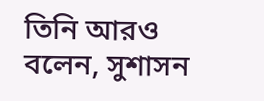তিনি আরও বলেন, সুশাসন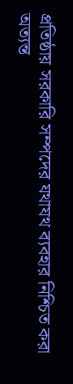প্রতিষ্ঠায় সরকারি সম্পদের যথাযথ ব্যবহার নিশ্চিত করা অত্যন্ত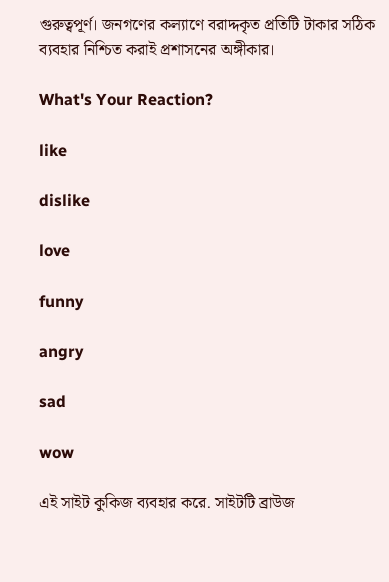গুরুত্বপূর্ণ। জনগণের কল্যাণে বরাদ্দকৃত প্রতিটি টাকার সঠিক ব্যবহার নিশ্চিত করাই প্রশাসনের অঙ্গীকার।

What's Your Reaction?

like

dislike

love

funny

angry

sad

wow

এই সাইট কুকিজ ব্যবহার করে. সাইটটি ব্রাউজ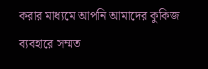করার মাধ্যমে আপনি আমাদের কুকিজ ব্যবহারে সম্মত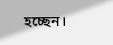হচ্ছেন।